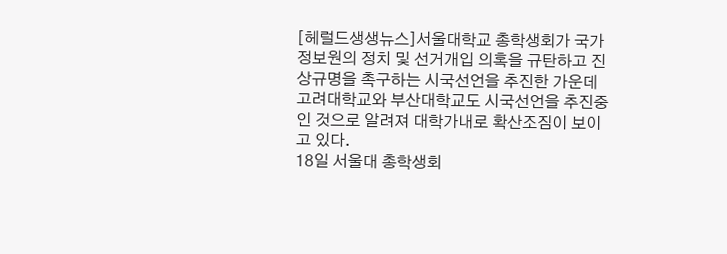[헤럴드생생뉴스]서울대학교 총학생회가 국가정보원의 정치 및 선거개입 의혹을 규탄하고 진상규명을 촉구하는 시국선언을 추진한 가운데 고려대학교와 부산대학교도 시국선언을 추진중인 것으로 알려져 대학가내로 확산조짐이 보이고 있다.
18일 서울대 총학생회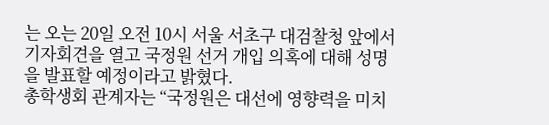는 오는 20일 오전 10시 서울 서초구 대검찰청 앞에서 기자회견을 열고 국정원 선거 개입 의혹에 대해 성명을 발표할 예정이라고 밝혔다.
총학생회 관계자는 “국정원은 대선에 영향력을 미치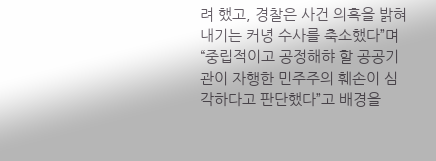려 했고, 경찰은 사건 의혹을 밝혀내기는 커녕 수사를 축소했다”며 “중립적이고 공정해햐 할 공공기관이 자행한 민주주의 훼손이 심각하다고 판단했다”고 배경을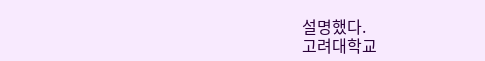설명했다.
고려대학교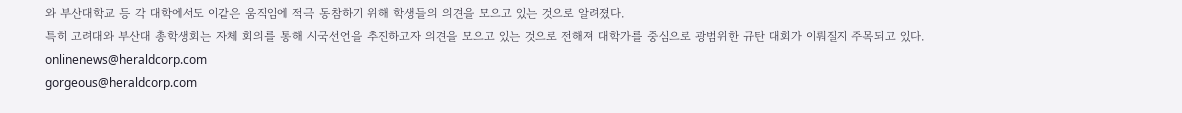와 부산대학교 등 각 대학에서도 이같은 움직임에 적극 동참하기 위해 학생들의 의견을 모으고 있는 것으로 알려졌다.
특히 고려대와 부산대 총학생회는 자체 회의를 통해 시국선언을 추진하고자 의견을 모으고 있는 것으로 전해져 대학가를 중심으로 광범위한 규탄 대회가 이뤄질지 주목되고 있다.
onlinenews@heraldcorp.com
gorgeous@heraldcorp.com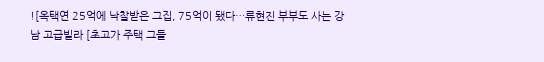![옥택연 25억에 낙찰받은 그집, 75억이 됐다…류현진 부부도 사는 강남 고급빌라 [초고가 주택 그들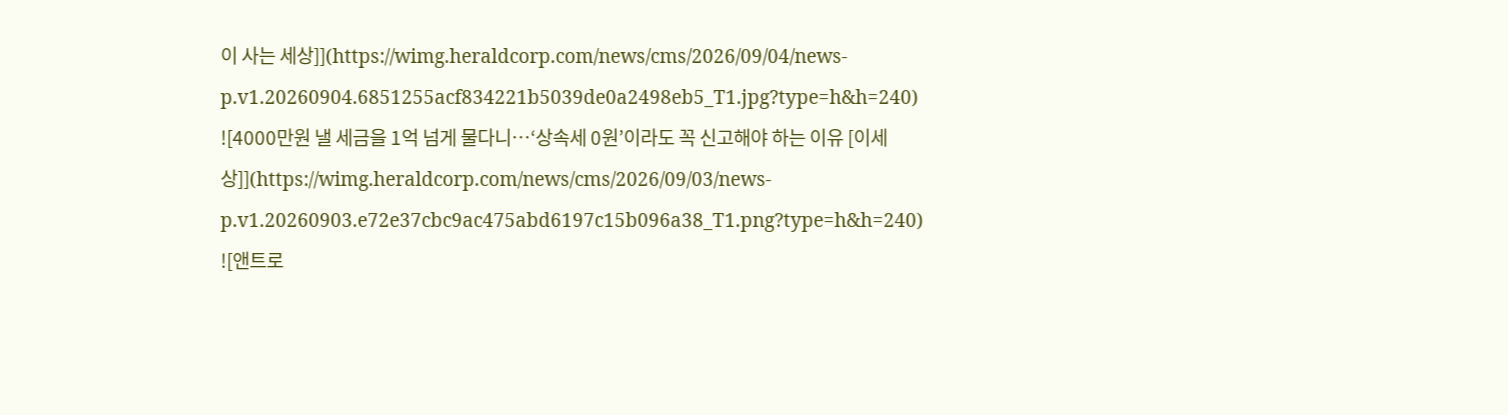이 사는 세상]](https://wimg.heraldcorp.com/news/cms/2026/09/04/news-p.v1.20260904.6851255acf834221b5039de0a2498eb5_T1.jpg?type=h&h=240)
![4000만원 낼 세금을 1억 넘게 물다니…‘상속세 0원’이라도 꼭 신고해야 하는 이유 [이세상]](https://wimg.heraldcorp.com/news/cms/2026/09/03/news-p.v1.20260903.e72e37cbc9ac475abd6197c15b096a38_T1.png?type=h&h=240)
![앤트로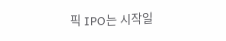픽 IPO는 시작일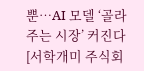뿐…AI 모델 ‘골라주는 시장’ 커진다 [서학개미 주식회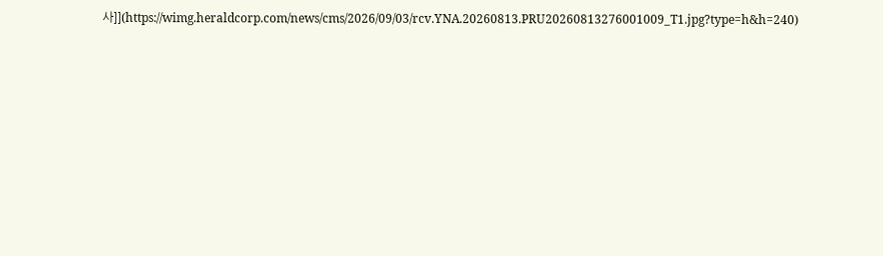사]](https://wimg.heraldcorp.com/news/cms/2026/09/03/rcv.YNA.20260813.PRU20260813276001009_T1.jpg?type=h&h=240)